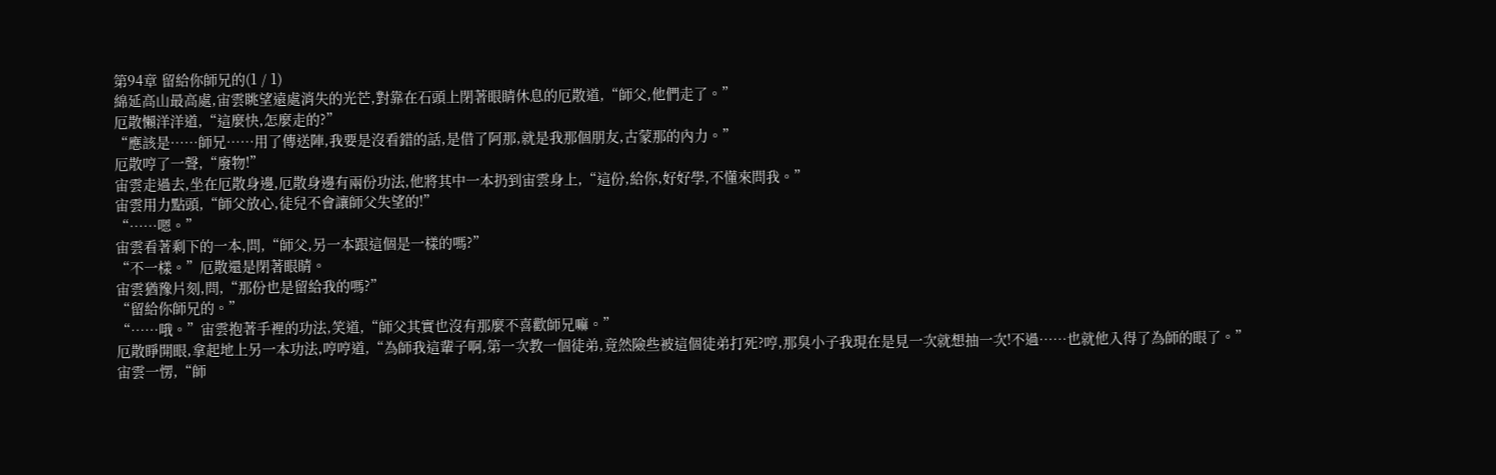第94章 留給你師兄的(1 / 1)
綿延高山最高處,宙雲眺望遠處消失的光芒,對靠在石頭上閉著眼睛休息的厄散道,“師父,他們走了。”
厄散懶洋洋道,“這麼快,怎麼走的?”
“應該是……師兄……用了傳送陣,我要是沒看錯的話,是借了阿那,就是我那個朋友,古蒙那的內力。”
厄散哼了一聲,“廢物!”
宙雲走過去,坐在厄散身邊,厄散身邊有兩份功法,他將其中一本扔到宙雲身上,“這份,給你,好好學,不懂來問我。”
宙雲用力點頭,“師父放心,徒兒不會讓師父失望的!”
“……嗯。”
宙雲看著剩下的一本,問,“師父,另一本跟這個是一樣的嗎?”
“不一樣。”厄散還是閉著眼睛。
宙雲猶豫片刻,問,“那份也是留給我的嗎?”
“留給你師兄的。”
“……哦。”宙雲抱著手裡的功法,笑道,“師父其實也沒有那麼不喜歡師兄嘛。”
厄散睜開眼,拿起地上另一本功法,哼哼道,“為師我這輩子啊,第一次教一個徒弟,竟然險些被這個徒弟打死?哼,那臭小子我現在是見一次就想抽一次!不過……也就他入得了為師的眼了。”
宙雲一愣,“師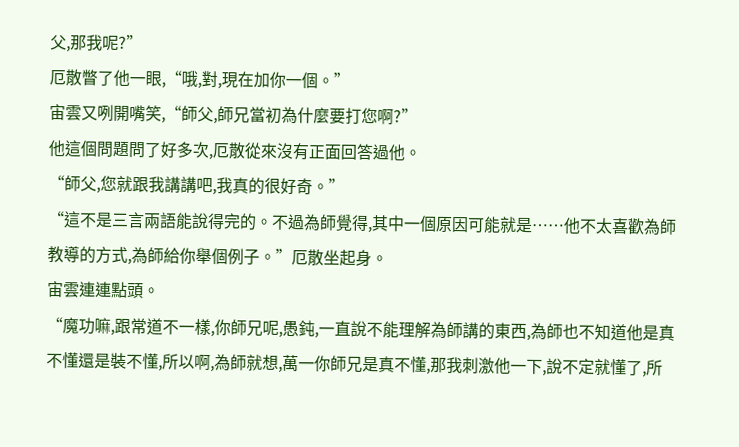父,那我呢?”
厄散瞥了他一眼,“哦,對,現在加你一個。”
宙雲又咧開嘴笑,“師父,師兄當初為什麼要打您啊?”
他這個問題問了好多次,厄散從來沒有正面回答過他。
“師父,您就跟我講講吧,我真的很好奇。”
“這不是三言兩語能說得完的。不過為師覺得,其中一個原因可能就是……他不太喜歡為師教導的方式,為師給你舉個例子。”厄散坐起身。
宙雲連連點頭。
“魔功嘛,跟常道不一樣,你師兄呢,愚鈍,一直說不能理解為師講的東西,為師也不知道他是真不懂還是裝不懂,所以啊,為師就想,萬一你師兄是真不懂,那我刺激他一下,說不定就懂了,所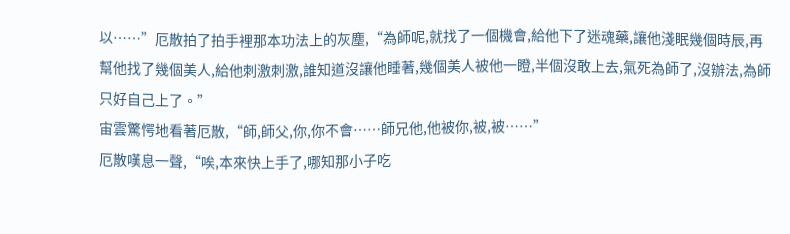以……”厄散拍了拍手裡那本功法上的灰塵,“為師呢,就找了一個機會,給他下了迷魂藥,讓他淺眠幾個時辰,再幫他找了幾個美人,給他刺激刺激,誰知道沒讓他睡著,幾個美人被他一瞪,半個沒敢上去,氣死為師了,沒辦法,為師只好自己上了。”
宙雲驚愕地看著厄散,“師,師父,你,你不會……師兄他,他被你,被,被……”
厄散嘆息一聲,“唉,本來快上手了,哪知那小子吃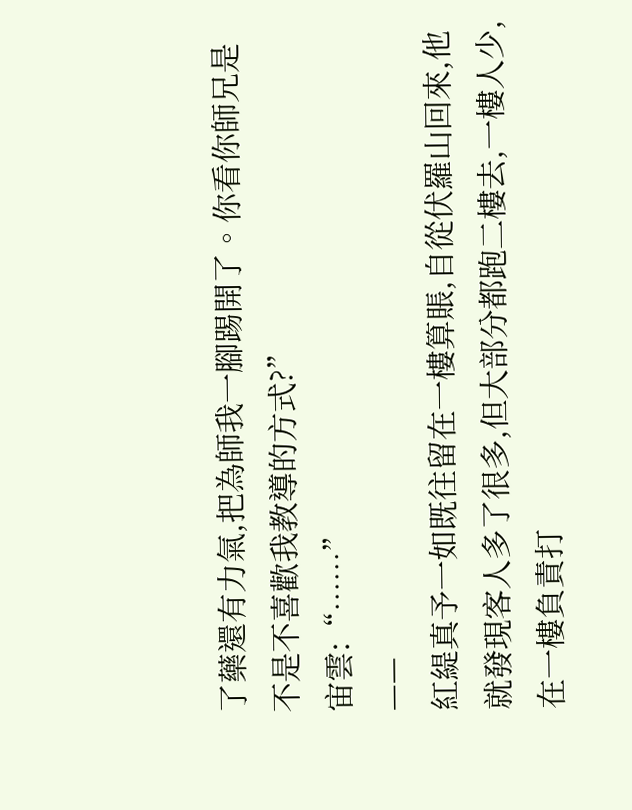了藥還有力氣,把為師我一腳踢開了。你看你師兄是不是不喜歡我教導的方式?”
宙雲:“……”
——
紅緹真予一如既往留在一樓算賬,自從伏羅山回來,他就發現客人多了很多,但大部分都跑二樓去,一樓人少,在一樓負責打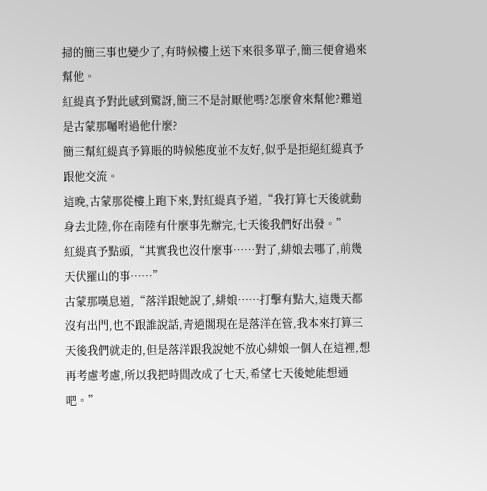掃的簡三事也變少了,有時候樓上送下來很多單子,簡三便會過來幫他。
紅緹真予對此感到驚訝,簡三不是討厭他嗎?怎麼會來幫他?難道是古蒙那囑咐過他什麼?
簡三幫紅緹真予算賬的時候態度並不友好,似乎是拒絕紅緹真予跟他交流。
這晚,古蒙那從樓上跑下來,對紅緹真予道,“我打算七天後就動身去北陸,你在南陸有什麼事先辦完,七天後我們好出發。”
紅緹真予點頭,“其實我也沒什麼事……對了,緋娘去哪了,前幾天伏羅山的事……”
古蒙那嘆息道,“落洋跟她說了,緋娘……打擊有點大,這幾天都沒有出門,也不跟誰說話,青逍閣現在是落洋在管,我本來打算三天後我們就走的,但是落洋跟我說她不放心緋娘一個人在這裡,想再考慮考慮,所以我把時間改成了七天,希望七天後她能想通吧。”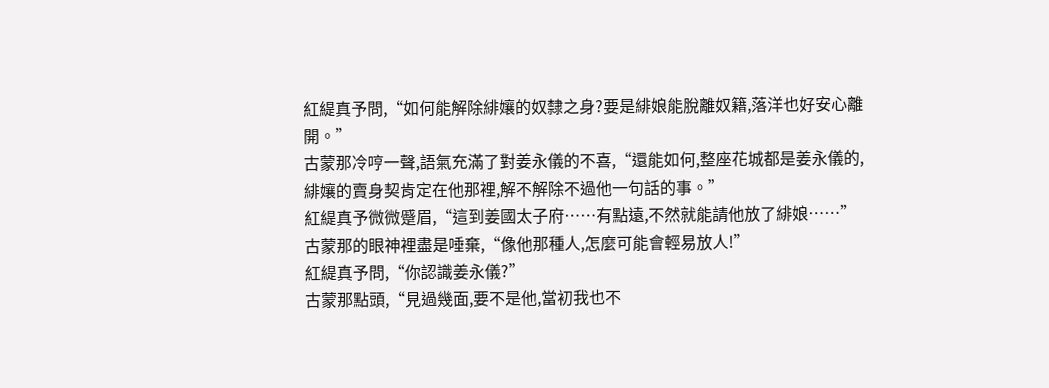紅緹真予問,“如何能解除緋孃的奴隸之身?要是緋娘能脫離奴籍,落洋也好安心離開。”
古蒙那冷哼一聲,語氣充滿了對姜永儀的不喜,“還能如何,整座花城都是姜永儀的,緋孃的賣身契肯定在他那裡,解不解除不過他一句話的事。”
紅緹真予微微蹙眉,“這到姜國太子府……有點遠,不然就能請他放了緋娘……”
古蒙那的眼神裡盡是唾棄,“像他那種人,怎麼可能會輕易放人!”
紅緹真予問,“你認識姜永儀?”
古蒙那點頭,“見過幾面,要不是他,當初我也不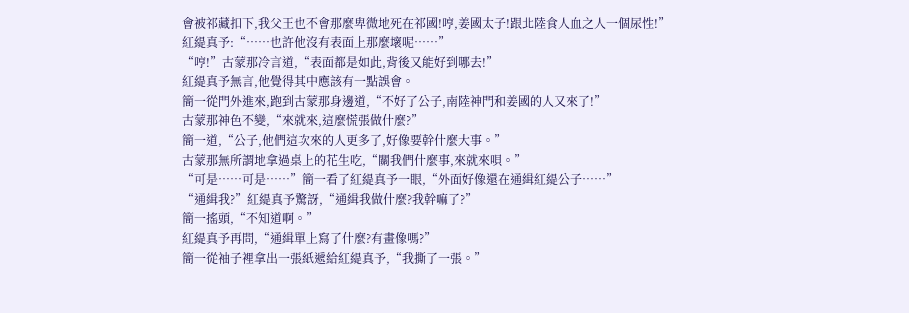會被祁藏扣下,我父王也不會那麼卑微地死在祁國!哼,姜國太子!跟北陸食人血之人一個尿性!”
紅緹真予:“……也許他沒有表面上那麼壞呢……”
“哼!”古蒙那冷言道,“表面都是如此,背後又能好到哪去!”
紅緹真予無言,他覺得其中應該有一點誤會。
簡一從門外進來,跑到古蒙那身邊道,“不好了公子,南陸神門和姜國的人又來了!”
古蒙那神色不變,“來就來,這麼慌張做什麼?”
簡一道,“公子,他們這次來的人更多了,好像要幹什麼大事。”
古蒙那無所謂地拿過桌上的花生吃,“關我們什麼事,來就來唄。”
“可是……可是……”簡一看了紅緹真予一眼,“外面好像還在通緝紅緹公子……”
“通緝我?”紅緹真予驚訝,“通緝我做什麼?我幹嘛了?”
簡一搖頭,“不知道啊。”
紅緹真予再問,“通緝單上寫了什麼?有畫像嗎?”
簡一從袖子裡拿出一張紙遞給紅緹真予,“我撕了一張。”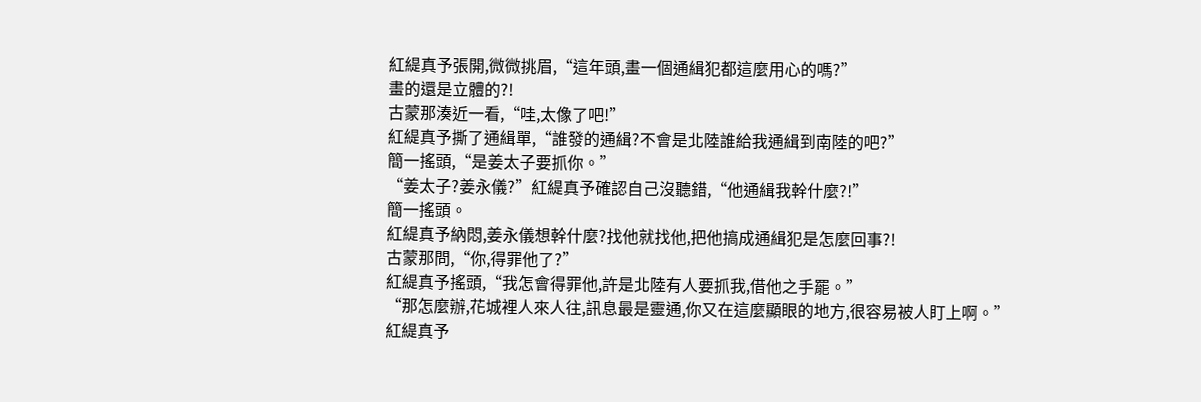紅緹真予張開,微微挑眉,“這年頭,畫一個通緝犯都這麼用心的嗎?”
畫的還是立體的?!
古蒙那湊近一看,“哇,太像了吧!”
紅緹真予撕了通緝單,“誰發的通緝?不會是北陸誰給我通緝到南陸的吧?”
簡一搖頭,“是姜太子要抓你。”
“姜太子?姜永儀?”紅緹真予確認自己沒聽錯,“他通緝我幹什麼?!”
簡一搖頭。
紅緹真予納悶,姜永儀想幹什麼?找他就找他,把他搞成通緝犯是怎麼回事?!
古蒙那問,“你,得罪他了?”
紅緹真予搖頭,“我怎會得罪他,許是北陸有人要抓我,借他之手罷。”
“那怎麼辦,花城裡人來人往,訊息最是靈通,你又在這麼顯眼的地方,很容易被人盯上啊。”
紅緹真予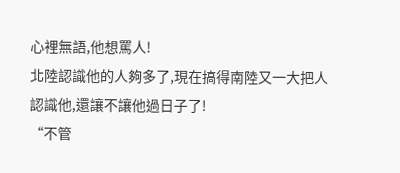心裡無語,他想罵人!
北陸認識他的人夠多了,現在搞得南陸又一大把人認識他,還讓不讓他過日子了!
“不管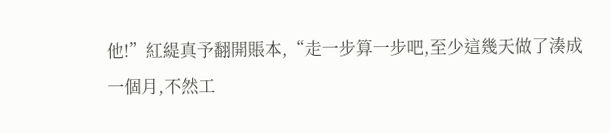他!”紅緹真予翻開賬本,“走一步算一步吧,至少這幾天做了湊成一個月,不然工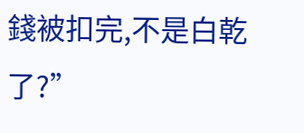錢被扣完,不是白乾了?”